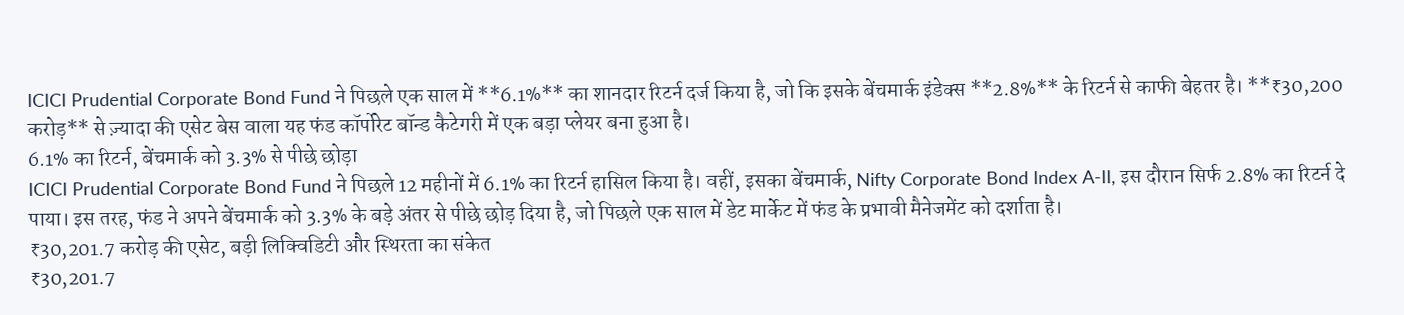ICICI Prudential Corporate Bond Fund ने पिछले एक साल में **6.1%** का शानदार रिटर्न दर्ज किया है, जो कि इसके बेंचमार्क इंडेक्स **2.8%** के रिटर्न से काफी बेहतर है। **₹30,200 करोड़** से ज़्यादा की एसेट बेस वाला यह फंड कॉर्पोरेट बॉन्ड कैटेगरी में एक बड़ा प्लेयर बना हुआ है।
6.1% का रिटर्न, बेंचमार्क को 3.3% से पीछे छोड़ा
ICICI Prudential Corporate Bond Fund ने पिछले 12 महीनों में 6.1% का रिटर्न हासिल किया है। वहीं, इसका बेंचमार्क, Nifty Corporate Bond Index A-II, इस दौरान सिर्फ 2.8% का रिटर्न दे पाया। इस तरह, फंड ने अपने बेंचमार्क को 3.3% के बड़े अंतर से पीछे छोड़ दिया है, जो पिछले एक साल में डेट मार्केट में फंड के प्रभावी मैनेजमेंट को दर्शाता है।
₹30,201.7 करोड़ की एसेट, बड़ी लिक्विडिटी और स्थिरता का संकेत
₹30,201.7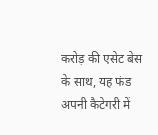करोड़ की एसेट बेस के साथ, यह फंड अपनी कैटेगरी में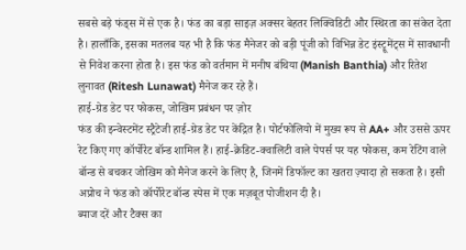सबसे बड़े फंड्स में से एक है। फंड का बड़ा साइज़ अक्सर बेहतर लिक्विडिटी और स्थिरता का संकेत देता है। हालाँकि, इसका मतलब यह भी है कि फंड मैनेजर को बड़ी पूंजी को विभिन्न डेट इंस्ट्रूमेंट्स में सावधानी से निवेश करना होता है। इस फंड को वर्तमान में मनीष बंथिया (Manish Banthia) और रितेश लुनावत (Ritesh Lunawat) मैनेज कर रहे हैं।
हाई-ग्रेड डेट पर फोकस, जोखिम प्रबंधन पर ज़ोर
फंड की इन्वेस्टमेंट स्ट्रैटेजी हाई-ग्रेड डेट पर केंद्रित है। पोर्टफोलियो में मुख्य रूप से AA+ और उससे ऊपर रेट किए गए कॉर्पोरेट बॉन्ड शामिल हैं। हाई-क्रेडिट-क्वालिटी वाले पेपर्स पर यह फोकस, कम रेटिंग वाले बॉन्ड से बचकर जोखिम को मैनेज करने के लिए है, जिनमें डिफॉल्ट का खतरा ज़्यादा हो सकता है। इसी अप्रोच ने फंड को कॉर्पोरेट बॉन्ड स्पेस में एक मज़बूत पोजीशन दी है।
ब्याज दरें और टैक्स का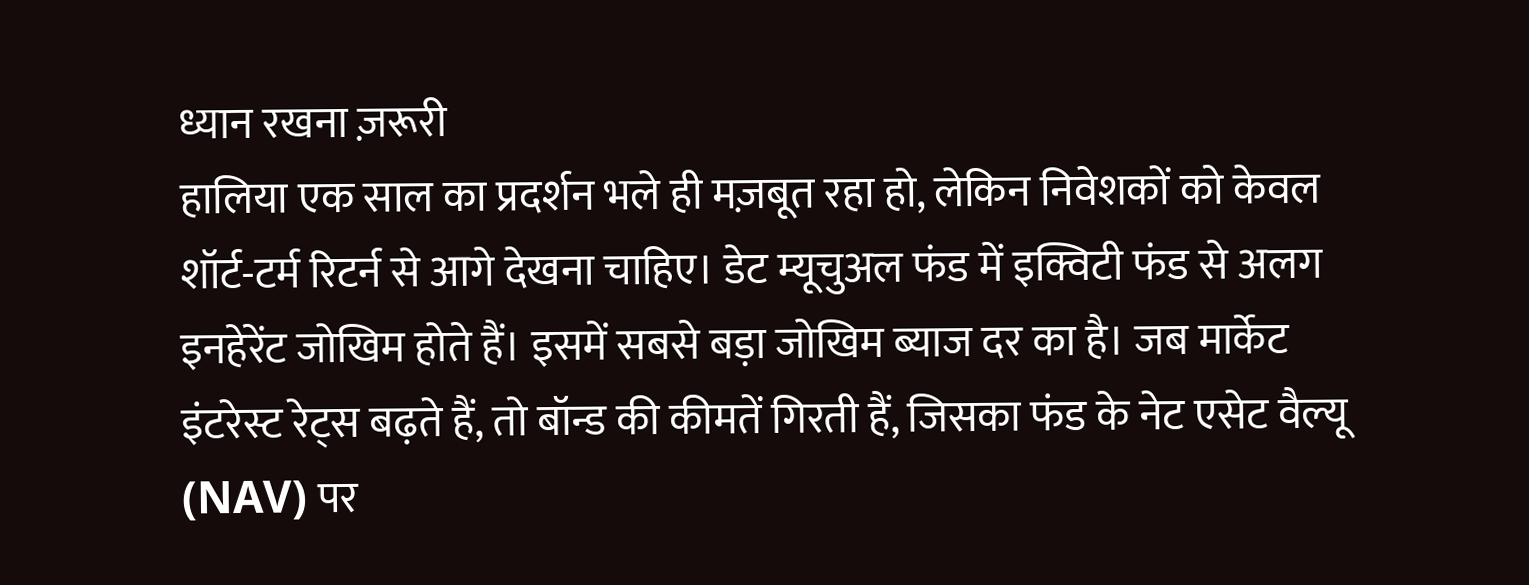ध्यान रखना ज़रूरी
हालिया एक साल का प्रदर्शन भले ही मज़बूत रहा हो, लेकिन निवेशकों को केवल शॉर्ट-टर्म रिटर्न से आगे देखना चाहिए। डेट म्यूचुअल फंड में इक्विटी फंड से अलग इनहेरेंट जोखिम होते हैं। इसमें सबसे बड़ा जोखिम ब्याज दर का है। जब मार्केट इंटरेस्ट रेट्स बढ़ते हैं, तो बॉन्ड की कीमतें गिरती हैं, जिसका फंड के नेट एसेट वैल्यू (NAV) पर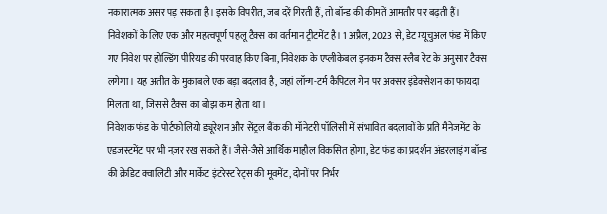नकारात्मक असर पड़ सकता है। इसके विपरीत, जब दरें गिरती हैं, तो बॉन्ड की कीमतें आमतौर पर बढ़ती हैं।
निवेशकों के लिए एक और महत्वपूर्ण पहलू टैक्स का वर्तमान ट्रीटमेंट है। 1 अप्रैल, 2023 से, डेट म्यूचुअल फंड में किए गए निवेश पर होल्डिंग पीरियड की परवाह किए बिना, निवेशक के एप्लीकेबल इनकम टैक्स स्लैब रेट के अनुसार टैक्स लगेगा। यह अतीत के मुकाबले एक बड़ा बदलाव है, जहां लॉन्ग-टर्म कैपिटल गेन पर अक्सर इंडेक्सेशन का फायदा मिलता था, जिससे टैक्स का बोझ कम होता था।
निवेशक फंड के पोर्टफोलियो ड्यूरेशन और सेंट्रल बैंक की मॉनेटरी पॉलिसी में संभावित बदलावों के प्रति मैनेजमेंट के एडजस्टमेंट पर भी नज़र रख सकते हैं। जैसे-जैसे आर्थिक माहौल विकसित होगा, डेट फंड का प्रदर्शन अंडरलाइंग बॉन्ड की क्रेडिट क्वालिटी और मार्केट इंटरेस्ट रेट्स की मूवमेंट, दोनों पर निर्भर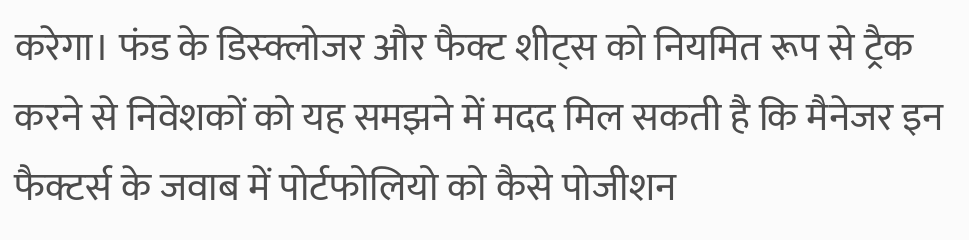करेगा। फंड के डिस्क्लोजर और फैक्ट शीट्स को नियमित रूप से ट्रैक करने से निवेशकों को यह समझने में मदद मिल सकती है कि मैनेजर इन फैक्टर्स के जवाब में पोर्टफोलियो को कैसे पोजीशन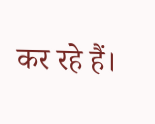कर रहे हैं।